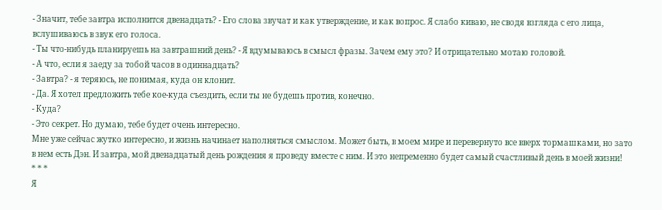- Значит, тебе завтра исполнится двенадцать? - Его слова звучат и как утверждение, и как вопрос. Я слабо киваю, не сводя взгляда с его лица, вслушиваюсь в звук его голоса.
- Ты что-нибудь планируешь на завтрашний день? - Я вдумываюсь в смысл фразы. Зачем ему это? И отрицательно мотаю головой.
- А что, если я заеду за тобой часов в одиннадцать?
- Завтра? - я теряюсь, не понимая, куда он клонит.
- Да. Я хотел предложить тебе кое-куда съездить, если ты не будешь против, конечно.
- Куда?
- Это секрет. Но думаю, тебе будет очень интересно.
Мне уже сейчас жутко интересно, и жизнь начинает наполняться смыслом. Может быть, в моем мире и перевернуто все вверх тормашками, но зато в нем есть Дэн. И завтра, мой двенадцатый день рождения я проведу вместе с ним. И это непременно будет самый счастливый день в моей жизни!
* * *
Я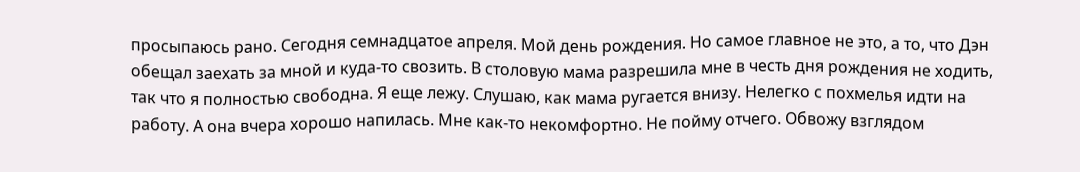просыпаюсь рано. Сегодня семнадцатое апреля. Мой день рождения. Но самое главное не это, а то, что Дэн обещал заехать за мной и куда-то свозить. В столовую мама разрешила мне в честь дня рождения не ходить, так что я полностью свободна. Я еще лежу. Слушаю, как мама ругается внизу. Нелегко с похмелья идти на работу. А она вчера хорошо напилась. Мне как-то некомфортно. Не пойму отчего. Обвожу взглядом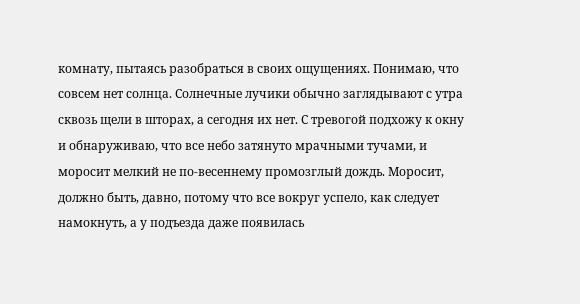комнату, пытаясь разобраться в своих ощущениях. Понимаю, что совсем нет солнца. Солнечные лучики обычно заглядывают с утра сквозь щели в шторах, а сегодня их нет. С тревогой подхожу к окну и обнаруживаю, что все небо затянуто мрачными тучами, и моросит мелкий не по-весеннему промозглый дождь. Моросит, должно быть, давно, потому что все вокруг успело, как следует намокнуть, а у подъезда даже появилась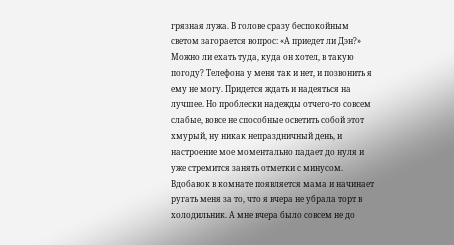грязная лужа. В голове сразу беспокойным светом загорается вопрос: «А приедет ли Дэн?» Можно ли ехать туда, куда он хотел, в такую погоду? Телефона у меня так и нет, и позвонить я ему не могу. Придется ждать и надеяться на лучшее. Но проблески надежды отчего-то совсем слабые, вовсе не способные осветить собой этот хмурый, ну никак непраздничный день, и настроение мое моментально падает до нуля и уже стремится занять отметки с минусом. Вдобавок в комнате появляется мама и начинает ругать меня за то, что я вчера не убрала торт в холодильник. А мне вчера было совсем не до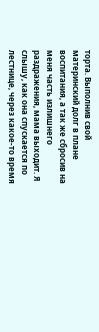торта. Выполнив свой материнский долг в плане воспитания, а так же сбросив на меня часть излишнего раздражения, мама выходит. Я слышу, как она спускается по лестнице, через какое-то время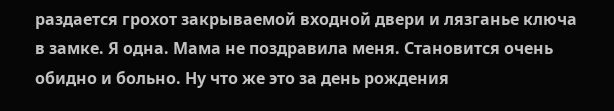раздается грохот закрываемой входной двери и лязганье ключа в замке. Я одна. Мама не поздравила меня. Становится очень обидно и больно. Ну что же это за день рождения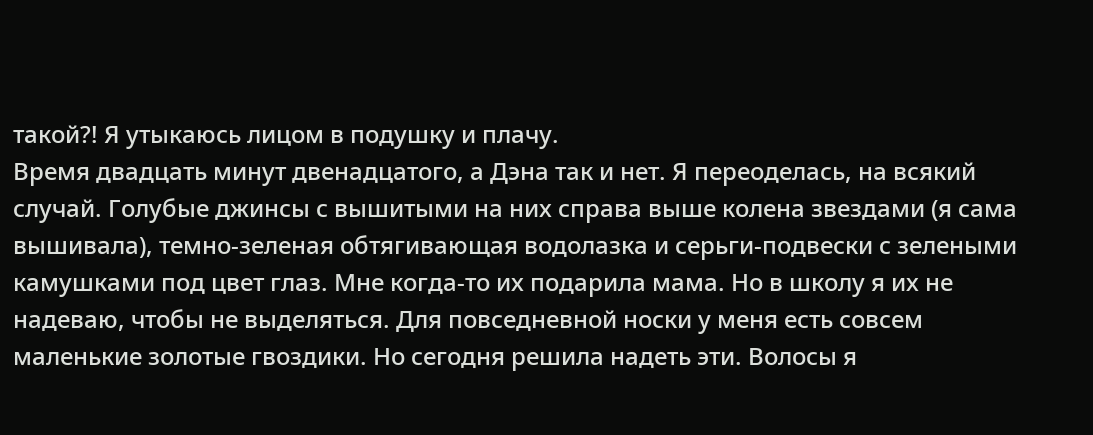такой?! Я утыкаюсь лицом в подушку и плачу.
Время двадцать минут двенадцатого, а Дэна так и нет. Я переоделась, на всякий случай. Голубые джинсы с вышитыми на них справа выше колена звездами (я сама вышивала), темно-зеленая обтягивающая водолазка и серьги-подвески с зелеными камушками под цвет глаз. Мне когда-то их подарила мама. Но в школу я их не надеваю, чтобы не выделяться. Для повседневной носки у меня есть совсем маленькие золотые гвоздики. Но сегодня решила надеть эти. Волосы я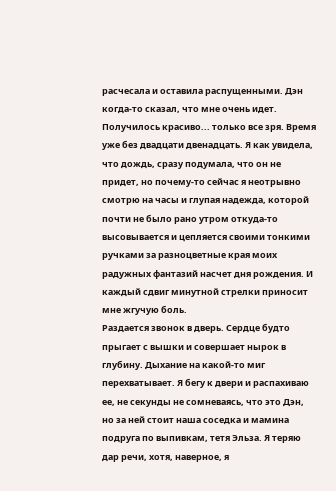расчесала и оставила распущенными. Дэн когда-то сказал, что мне очень идет. Получилось красиво... только все зря. Время уже без двадцати двенадцать. Я как увидела, что дождь, сразу подумала, что он не придет, но почему-то сейчас я неотрывно смотрю на часы и глупая надежда, которой почти не было рано утром откуда-то высовывается и цепляется своими тонкими ручками за разноцветные края моих радужных фантазий насчет дня рождения. И каждый сдвиг минутной стрелки приносит мне жгучую боль.
Раздается звонок в дверь. Сердце будто прыгает с вышки и совершает нырок в глубину. Дыхание на какой-то миг перехватывает. Я бегу к двери и распахиваю ее, не секунды не сомневаясь, что это Дэн, но за ней стоит наша соседка и мамина подруга по выпивкам, тетя Эльза. Я теряю дар речи, хотя, наверное, я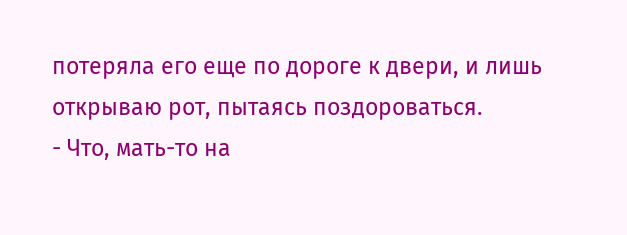потеряла его еще по дороге к двери, и лишь открываю рот, пытаясь поздороваться.
- Что, мать-то на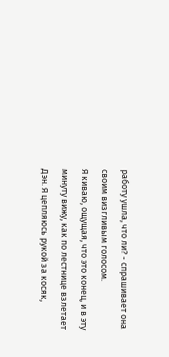работу ушла, что ли? - спрашивает она своим визгливым голосом.
Я киваю, ощущая, что это конец, и в эту минуту вижу, как по лестнице взлетает Дэн. Я цепляюсь рукой за косяк,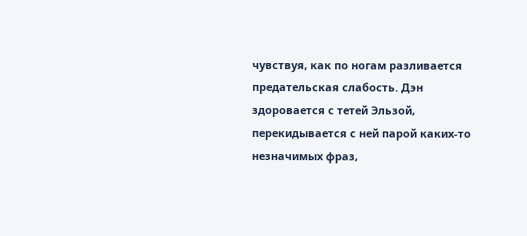чувствуя, как по ногам разливается предательская слабость. Дэн здоровается с тетей Эльзой, перекидывается с ней парой каких-то незначимых фраз,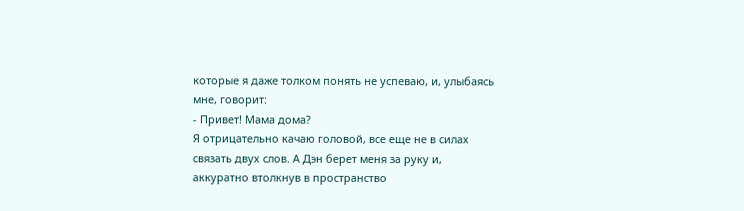которые я даже толком понять не успеваю, и, улыбаясь мне, говорит:
- Привет! Мама дома?
Я отрицательно качаю головой, все еще не в силах связать двух слов. А Дэн берет меня за руку и, аккуратно втолкнув в пространство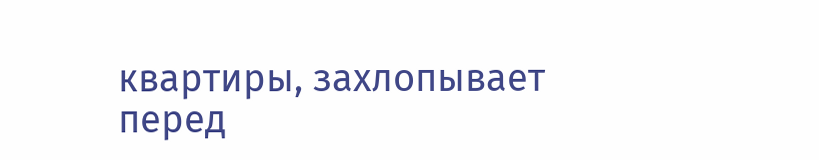квартиры, захлопывает перед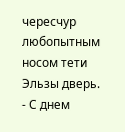чересчур любопытным носом тети Эльзы дверь.
- С днем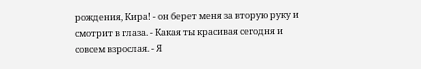рождения, Кира! - он берет меня за вторую руку и смотрит в глаза. - Какая ты красивая сегодня и совсем взрослая. - Я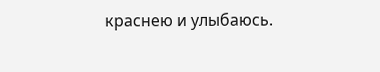краснею и улыбаюсь.